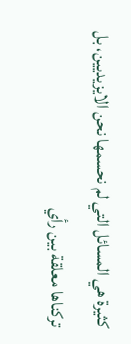كثيرة هي المسائل التي لم نحسمها نحن الايزيديين، بل تركناها معلقة بين رأي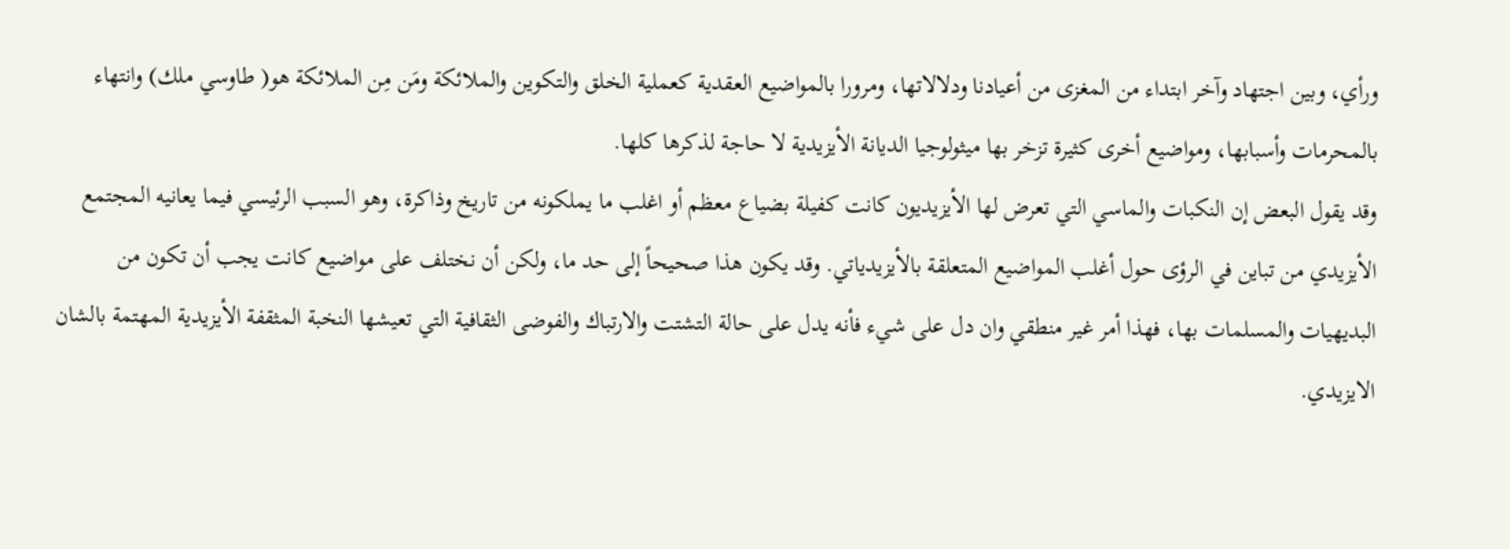ورأي، وبين اجتهاد وآخر ابتداء من المغزى من أعيادنا ودلالاتها، ومرورا بالمواضيع العقدية كعملية الخلق والتكوين والملائكة ومَن مِن الملائكة هو( طاوسي ملك) وانتهاء بالمحرمات وأسبابها، ومواضيع أخرى كثيرة تزخر بها ميثولوجيا الديانة الأيزيدية لا حاجة لذكرها كلها.
وقد يقول البعض إن النكبات والماسي التي تعرض لها الأيزيديون كانت كفيلة بضياع معظم أو اغلب ما يملكونه من تاريخ وذاكرة، وهو السبب الرئيسي فيما يعانيه المجتمع الأيزيدي من تباين في الرؤى حول أغلب المواضيع المتعلقة بالأيزيدياتي. وقد يكون هذا صحيحاً إلى حد ما، ولكن أن نختلف على مواضيع كانت يجب أن تكون من البديهيات والمسلمات بها، فهذا أمر غير منطقي وان دل على شيء فأنه يدل على حالة التشتت والارتباك والفوضى الثقافية التي تعيشها النخبة المثقفة الأيزيدية المهتمة بالشان الايزيدي.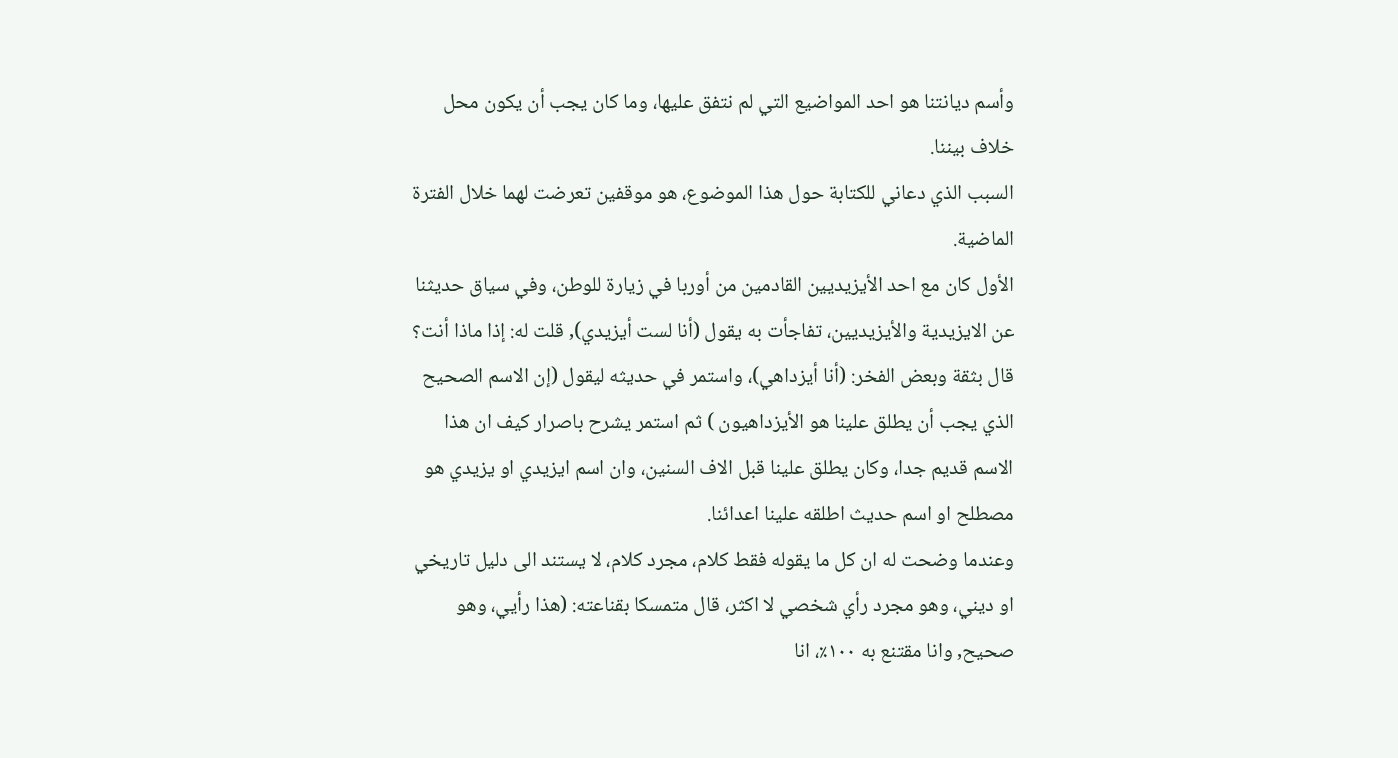وأسم ديانتنا هو احد المواضيع التي لم نتفق عليها، وما كان يجب أن يكون محل خلاف بيننا.
السبب الذي دعاني للكتابة حول هذا الموضوع، هو موقفين تعرضت لهما خلال الفترة الماضية.
الأول كان مع احد الأيزيديين القادمين من أوربا في زيارة للوطن، وفي سياق حديثنا عن الايزيدية والأيزيديين، تفاجأت به يقول (أنا لست أيزيدي), قلت له: إذا ماذا أنت؟ قال بثقة وبعض الفخر: (أنا أيزداهي)، واستمر في حديثه ليقول (إن الاسم الصحيح الذي يجب أن يطلق علينا هو الأيزداهيون ) ثم استمر يشرح باصرار كيف ان هذا الاسم قديم جدا، وكان يطلق علينا قبل الاف السنين، وان اسم ايزيدي او يزيدي هو مصطلح او اسم حديث اطلقه علينا اعدائنا.
وعندما وضحت له ان كل ما يقوله فقط كلام، مجرد كلام، لا يستند الى دليل تاريخي او ديني، وهو مجرد رأي شخصي لا اكثر، قال متمسكا بقناعته: (هذا رأيي، وهو صحيح, وانا مقتنع به ١٠٠٪، انا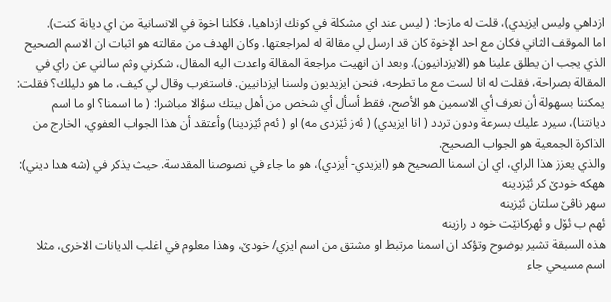ازداهي وليس ايزيدي)، قلت له مازحا: ( ليس عند اي مشكلة في كونك ازداهيا، فكلنا اخوة في الانسانية من اي ديانة كنت).
اما الموقف الثاني فكان مع احد الإخوة كان قد ارسل لي مقالة له لمراجعتها. وكان الهدف من مقالته هو اثبات ان الاسم الصحيح الذي يجب ان يطلق علينا هو (الايزدانيون). وبعد ان انهيت مراجعة المقالة واعدت اليه المقال، شكرني وثم سالني عن راي في المقالة بصراحة، فقلت له انا لست مع ما تطرحه، فنحن ايزيديون ولسنا ايزدانيين. فاستغرب وقال لي كيف، ما هو دليلك؟ فقلت: يمكننا بسهولة أن نعرف أي الاسمين هو الأصح، فقط أسأل أي شخص من أهل بيتك سؤالا مباشرا: ( ما اسمنا؟ او ما اسم ديانتنا)، سيرد عليك بسرعة ودون تردد ( انا ايزيدي) ( ئەز ئێزدی مه) او ( ئەم ئێزدینا) وأعتقد أن هذا الجواب العفوي، الخارج من الذاكرة الجمعية هو الجواب الصحيح.
والذي يعزز هذا الراي، اي ان اسمنا الصحيح هو (ايزيدي- أيزدي)، هو ما جاء في نصوصنا المقدسة. حيث يذكر في (شه هدا ديني):
ههكه خودێ كر ئێزدینه
سهر ناڤێ سلتان ئێزینه
ئهم ب ئۆل و ئهركانێت خوه د رازینه
هذه السبقة تشير بوضوح وتؤكد ان اسمنا مرتبط او مشتق من اسم ايزي/ خودێ، وهذا معلوم في اغلب الديانات الاخرى، مثلا اسم مسيحي جاء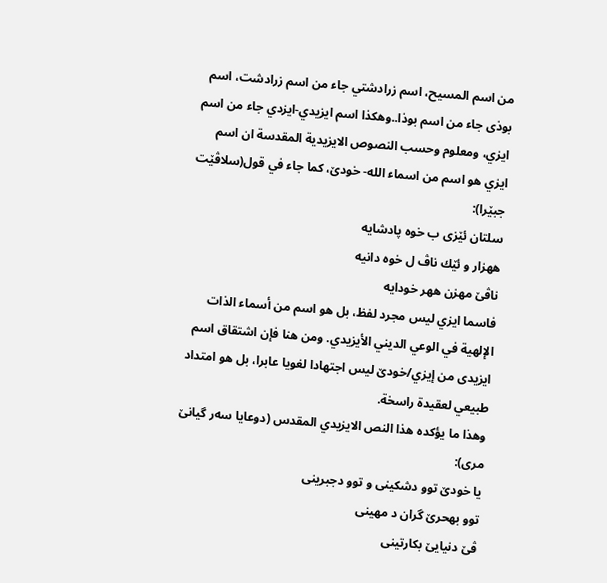من اسم المسيح، اسم زرادشتي جاء من اسم زرادشت، اسم بوذى جاء من اسم بوذا..وهكذا اسم ايزيدي-ايزدي جاء من اسم ايزي، ومعلوم وحسب النصوص الايزيدية المقدسة ان اسم ايزي هو اسم من اسماء الله- خودێ، کما جاء في قول(سلاڤێت جبێرا):
سلتان ئێزی ب خوه پادشایە
ههزار و ئێك ناڤ ل خوه دانیه
ناڤێ مهزن ههر خودایه
فاسما ايزي ليس مجرد لفظ، بل هو اسم من أسماء الذات الإلهية في الوعي الديني الأيزيدي. ومن هنا فإن اشتقاق اسم ایزیدی من إيزي/خودێ ليس اجتهادا لغويا عابرا، بل هو امتداد طبيعي لعقيدة راسخة.
وهذا ما يؤكده هذا النص الايزيدي المقدس (دوعایا سەر گیانێ مری):
یا خودێ توو دشكینى و توو دجبرینى
توو بهحرێ گران د مهینى
ڤێ دنیایێ بكارتینى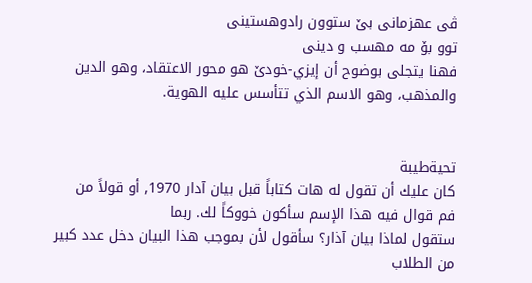ڤى عهزمانى بێ ستوون رادوهستینى
توو بۆ مه مهسب و دینی
فهنا يتجلى بوضوح أن إيزي-خودێ هو محور الاعتقاد، وهو الدين والمذهب، وهو الاسم الذي تتأسس عليه الهوية.


تحيةطيبة
كان عليك أن تقول له هات كتاباً قبل بيان آدار 1970, أو قولاً من فم قوال فيه هذا الإسم سأكون خووكاً لك. ربما
ستقول لماذا بيان آذار؟ سأقول لأن بموجب هذا البيان دخل عدد كبير من الطلاب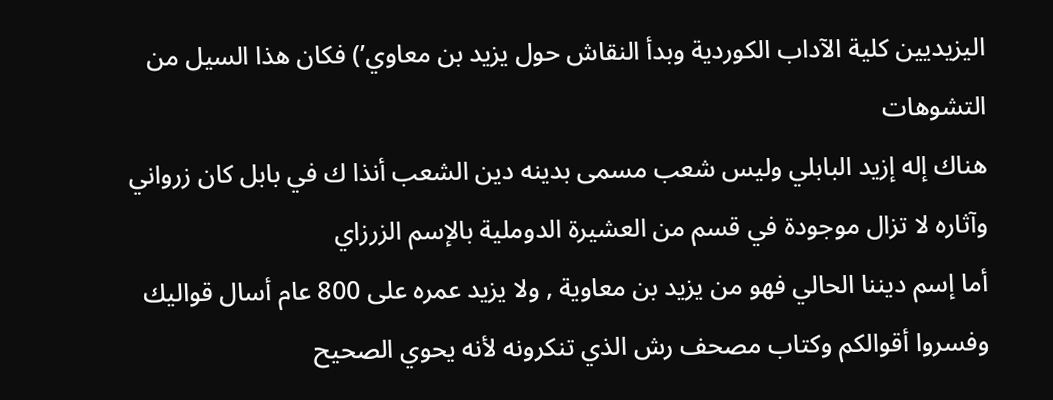اليزيديين كلية الآداب الكوردية وبدأ النقاش حول يزيد بن معاوي’) فكان هذا السيل من التشوهات
هناك إله إزيد البابلي وليس شعب مسمى بدينه دين الشعب أنذا ك في بابل كان زرواني وآثاره لا تزال موجودة في قسم من العشيرة الدوملية بالإسم الزرزاي
أما إسم ديننا الحالي فهو من يزيد بن معاوية , ولا يزيد عمره على 800 عام أسال قواليك وفسروا أقوالكم وكتاب مصحف رش الذي تنكرونه لأنه يحوي الصحيح